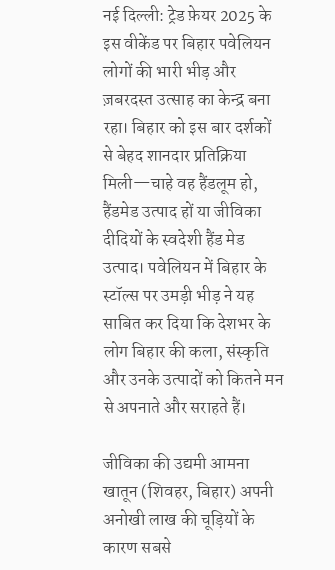नई दिल्ली: ट्रेड फ़ेयर 2025 के इस वीकेंड पर बिहार पवेलियन लोगों की भारी भीड़ और ज़बरदस्त उत्साह का केन्द्र बना रहा। बिहार को इस बार दर्शकों से बेहद शानदार प्रतिक्रिया मिली—चाहे वह हैंडलूम हो, हैंडमेड उत्पाद हों या जीविका दीदियों के स्वदेशी हैंड मेड उत्पाद। पवेलियन में बिहार के स्टॉल्स पर उमड़ी भीड़ ने यह साबित कर दिया कि देशभर के लोग बिहार की कला, संस्कृति और उनके उत्पादों को कितने मन से अपनाते और सराहते हैं।

जीविका की उद्यमी आमना खातून (शिवहर, बिहार) अपनी अनोखी लाख की चूड़ियों के कारण सबसे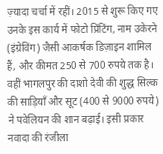ज़्यादा चर्चा में रहीं। 2015 से शुरू किए गए उनके इस कार्य में फोटो प्रिंटिंग, नाम उकेरने (इंग्रेविंग) जैसी आकर्षक डिज़ाइन शामिल हैं, और कीमत 250 से 700 रुपये तक है। वहीं भागलपुर की दाशो देवी की शुद्ध सिल्क की साड़ियाँ और सूट (400 से 9000 रुपये) ने पवेलियन की शान बढ़ाई। इसी प्रकार नवादा की रंजीला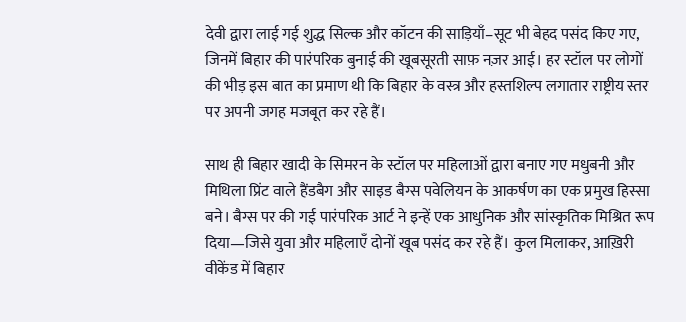देवी द्वारा लाई गई शुद्ध सिल्क और कॉटन की साड़ियाँ–सूट भी बेहद पसंद किए गए, जिनमें बिहार की पारंपरिक बुनाई की खूबसूरती साफ़ नज़र आई। हर स्टॉल पर लोगों की भीड़ इस बात का प्रमाण थी कि बिहार के वस्त्र और हस्तशिल्प लगातार राष्ट्रीय स्तर पर अपनी जगह मजबूत कर रहे हैं।

साथ ही बिहार खादी के सिमरन के स्टॉल पर महिलाओं द्वारा बनाए गए मधुबनी और मिथिला प्रिंट वाले हैंडबैग और साइड बैग्स पवेलियन के आकर्षण का एक प्रमुख हिस्सा बने। बैग्स पर की गई पारंपरिक आर्ट ने इन्हें एक आधुनिक और सांस्कृतिक मिश्रित रूप दिया—जिसे युवा और महिलाएँ दोनों खूब पसंद कर रहे हैं। कुल मिलाकर, आख़िरी वीकेंड में बिहार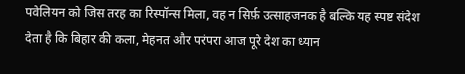पवेलियन को जिस तरह का रिस्पॉन्स मिला, वह न सिर्फ़ उत्साहजनक है बल्कि यह स्पष्ट संदेश देता है कि बिहार की कला, मेहनत और परंपरा आज पूरे देश का ध्यान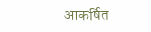आकर्षित